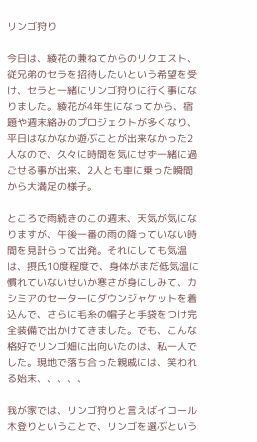リンゴ狩り

今日は、綾花の兼ねてからのリクエスト、従兄弟のセラを招待したいという希望を受け、セラと一緒にリンゴ狩りに行く事になりました。綾花が4年生になってから、宿題や週末絡みのプロジェクトが多くなり、平日はなかなか遊ぶことが出来なかった2人なので、久々に時間を気にせず一緒に過ごせる事が出来、2人とも車に乗った瞬間から大満足の様子。

ところで雨続きのこの週末、天気が気になりますが、午後一番の雨の降っていない時間を見計らって出発。それにしても気温は、摂氏10度程度で、身体がまだ低気温に慣れていないせいか寒さが身にしみて、カシミアのセーターにダウンジャケットを着込んで、さらに毛糸の帽子と手袋をつけ完全装備で出かけてきました。でも、こんな格好でリンゴ畑に出向いたのは、私一人でした。現地で落ち合った親戚には、笑われる始末、、、、、

我が家では、リンゴ狩りと言えばイコール木登りということで、リンゴを選ぶという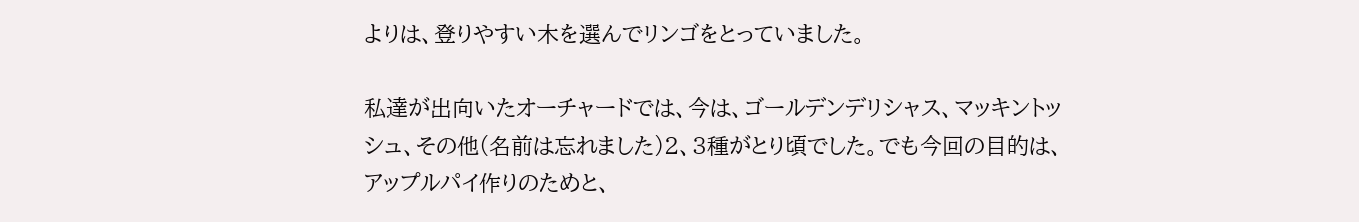よりは、登りやすい木を選んでリンゴをとっていました。

私達が出向いたオーチャードでは、今は、ゴールデンデリシャス、マッキントッシュ、その他(名前は忘れました)2、3種がとり頃でした。でも今回の目的は、アップルパイ作りのためと、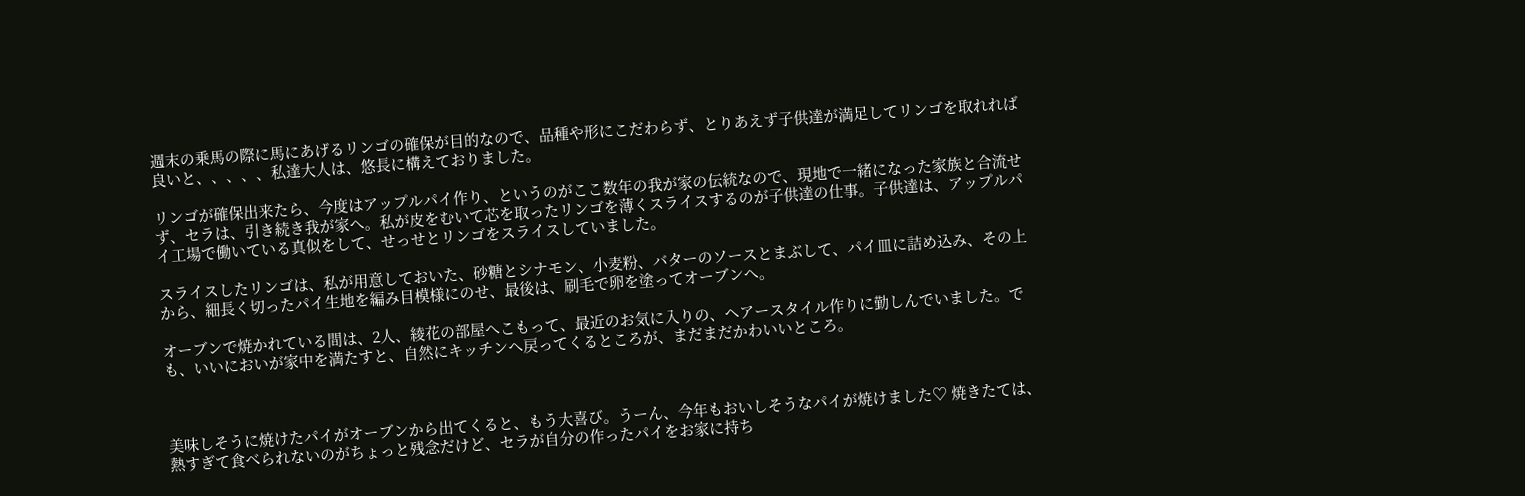週末の乗馬の際に馬にあげるリンゴの確保が目的なので、品種や形にこだわらず、とりあえず子供達が満足してリンゴを取れれば良いと、、、、、私達大人は、悠長に構えておりました。

リンゴが確保出来たら、今度はアップルパイ作り、というのがここ数年の我が家の伝統なので、現地で一緒になった家族と合流せず、セラは、引き続き我が家へ。私が皮をむいて芯を取ったリンゴを薄くスライスするのが子供達の仕事。子供達は、アップルパイ工場で働いている真似をして、せっせとリンゴをスライスしていました。

スライスしたリンゴは、私が用意しておいた、砂糖とシナモン、小麦粉、バターのソースとまぶして、パイ皿に詰め込み、その上から、細長く切ったパイ生地を編み目模様にのせ、最後は、刷毛で卵を塗ってオーブンへ。

オーブンで焼かれている間は、2人、綾花の部屋へこもって、最近のお気に入りの、ヘアースタイル作りに勤しんでいました。でも、いいにおいが家中を満たすと、自然にキッチンへ戻ってくるところが、まだまだかわいいところ。



美味しそうに焼けたパイがオーブンから出てくると、もう大喜び。うーん、今年もおいしそうなパイが焼けました♡ 焼きたては、熱すぎて食べられないのがちょっと残念だけど、セラが自分の作ったパイをお家に持ち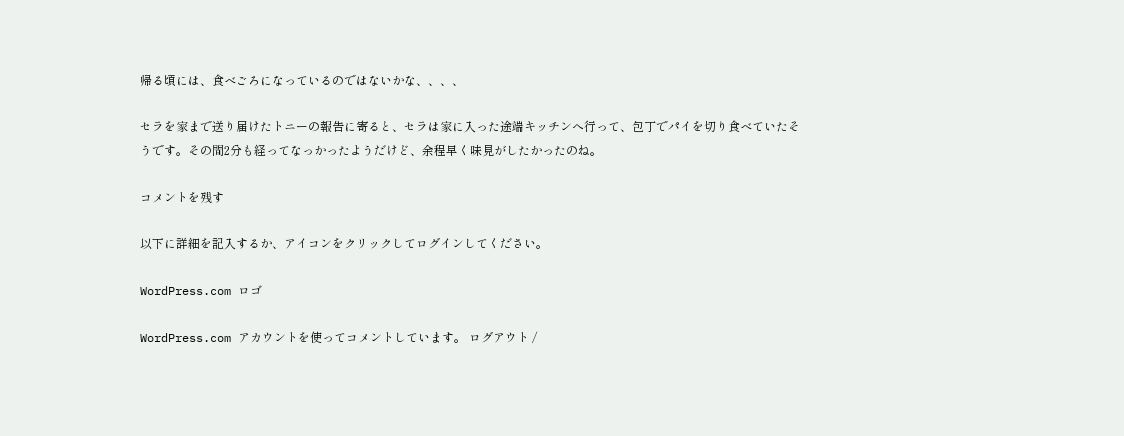帰る頃には、食べごろになっているのではないかな、、、、

セラを家まで送り届けたトニーの報告に寄ると、セラは家に入った途端キッチンへ行って、包丁でパイを切り食べていたそうです。その間2分も経ってなっかったようだけど、余程早く味見がしたかったのね。

コメントを残す

以下に詳細を記入するか、アイコンをクリックしてログインしてください。

WordPress.com ロゴ

WordPress.com アカウントを使ってコメントしています。 ログアウト /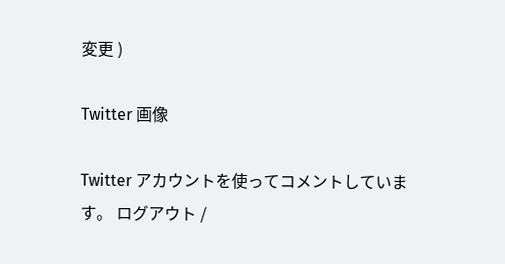変更 )

Twitter 画像

Twitter アカウントを使ってコメントしています。 ログアウト /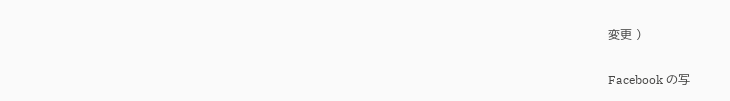変更 )

Facebook の写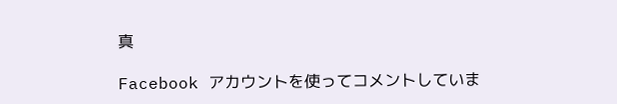真

Facebook アカウントを使ってコメントしていま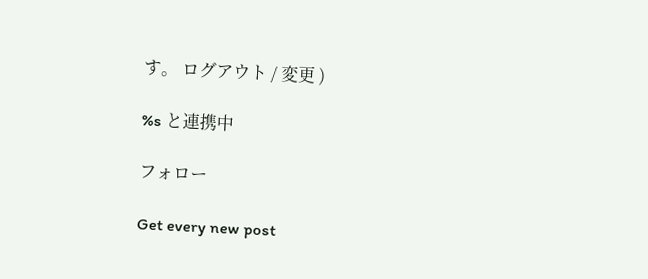す。 ログアウト / 変更 )

%s と連携中

フォロー

Get every new post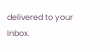delivered to your Inbox.